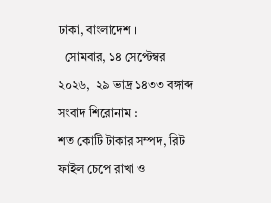ঢাকা, বাংলাদেশ ।
  সোমবার, ১৪ সেপ্টেম্বর ২০২৬,  ২৯ ভাদ্র ১৪৩৩ বঙ্গাব্দ
সংবাদ শিরোনাম :
শত কোটি টাকার সম্পদ, রিট ফাইল চেপে রাখা ও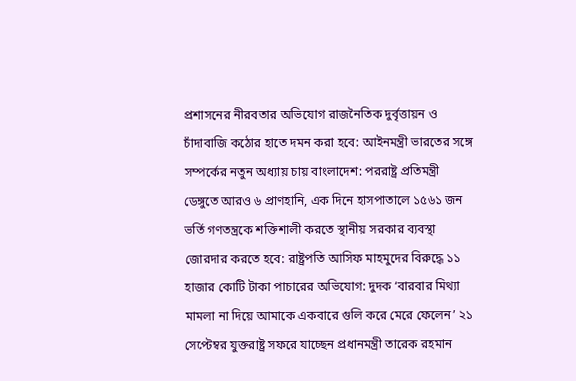প্রশাসনের নীরবতার অভিযোগ রাজনৈতিক দুর্বৃত্তায়ন ও চাঁদাবাজি কঠোর হাতে দমন করা হবে: আইনমন্ত্রী ভারতের সঙ্গে সম্পর্কের নতুন অধ্যায় চায় বাংলাদেশ: পররাষ্ট্র প্রতিমন্ত্রী ডেঙ্গুতে আরও ৬ প্রাণহানি, এক দিনে হাসপাতালে ১৫৬১ জন ভর্তি গণতন্ত্রকে শক্তিশালী করতে স্থানীয় সরকার ব্যবস্থা জোরদার করতে হবে: রাষ্ট্রপতি আসিফ মাহমুদের বিরুদ্ধে ১১ হাজার কোটি টাকা পাচারের অভিযোগ: দুদক ‘বারবার মিথ্যা মামলা না দিয়ে আমাকে একবারে গুলি করে মেরে ফেলেন’ ২১ সেপ্টেম্বর যুক্তরাষ্ট্র সফরে যাচ্ছেন প্রধানমন্ত্রী তারেক রহমান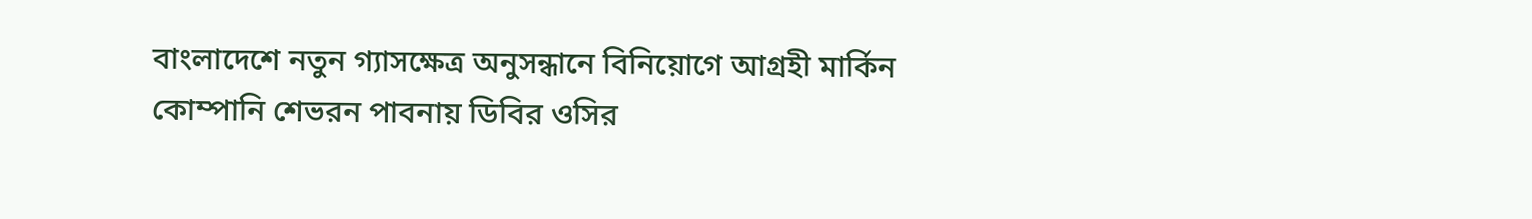বাংলাদেশে নতুন গ্যাসক্ষেত্র অনুসন্ধানে বিনিয়োগে আগ্রহী মার্কিন কোম্পানি শেভরন পাবনায় ডিবির ওসির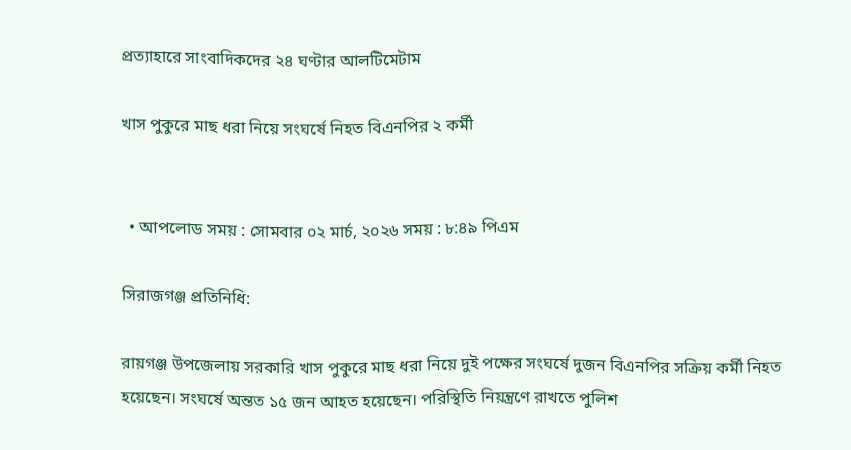প্রত্যাহারে সাংবাদিকদের ২৪ ঘণ্টার আলটিমেটাম

খাস পুকুরে মাছ ধরা নিয়ে সংঘর্ষে নিহত বিএনপির ২ কর্মী


  • আপলোড সময় : সোমবার ০২ মার্চ, ২০২৬ সময় : ৮:৪৯ পিএম

সিরাজগঞ্জ প্রতিনিধি:

রায়গঞ্জ উপজেলায় সরকারি খাস পুকুরে মাছ ধরা নিয়ে দুই পক্ষের সংঘর্ষে দুজন বিএনপির সক্রিয় কর্মী নিহত হয়েছেন। সংঘর্ষে অন্তত ১৫ জন আহত হয়েছেন। পরিস্থিতি নিয়ন্ত্রণে রাখতে পুলিশ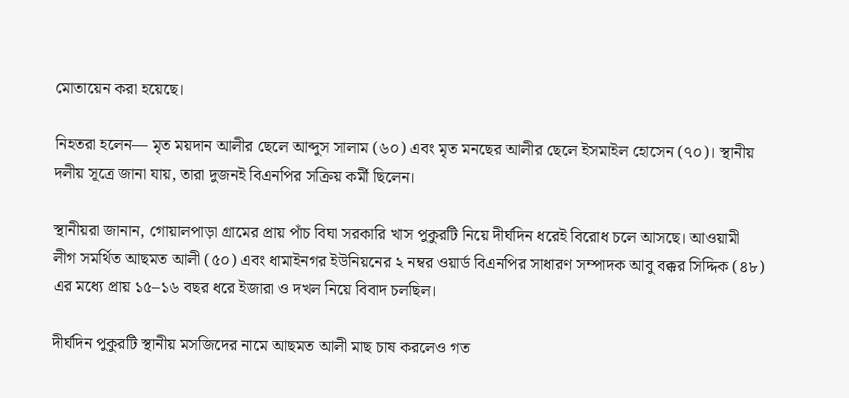মোতায়েন করা হয়েছে।

নিহতরা হলেন— মৃত ময়দান আলীর ছেলে আব্দুস সালাম (৬০) এবং মৃত মনছের আলীর ছেলে ইসমাইল হোসেন (৭০)। স্থানীয় দলীয় সূত্রে জানা যায়, তারা দুজনই বিএনপির সক্রিয় কর্মী ছিলেন।

স্থানীয়রা জানান, গোয়ালপাড়া গ্রামের প্রায় পাঁচ বিঘা সরকারি খাস পুকুরটি নিয়ে দীর্ঘদিন ধরেই বিরোধ চলে আসছে। আওয়ামী লীগ সমর্থিত আছমত আলী (৫০) এবং ধামাইনগর ইউনিয়নের ২ নম্বর ওয়ার্ড বিএনপির সাধারণ সম্পাদক আবু বক্কর সিদ্দিক (৪৮) এর মধ্যে প্রায় ১৫–১৬ বছর ধরে ইজারা ও দখল নিয়ে বিবাদ চলছিল।

দীর্ঘদিন পুকুরটি স্থানীয় মসজিদের নামে আছমত আলী মাছ চাষ করলেও গত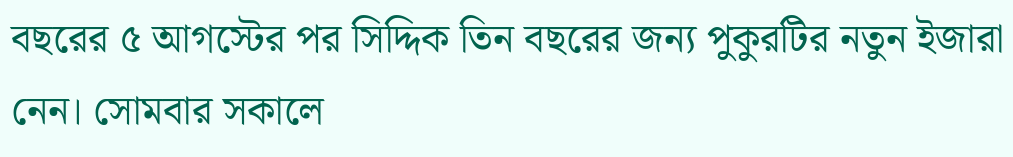বছরের ৫ আগস্টের পর সিদ্দিক তিন বছরের জন্য পুকুরটির নতুন ইজারা নেন। সোমবার সকালে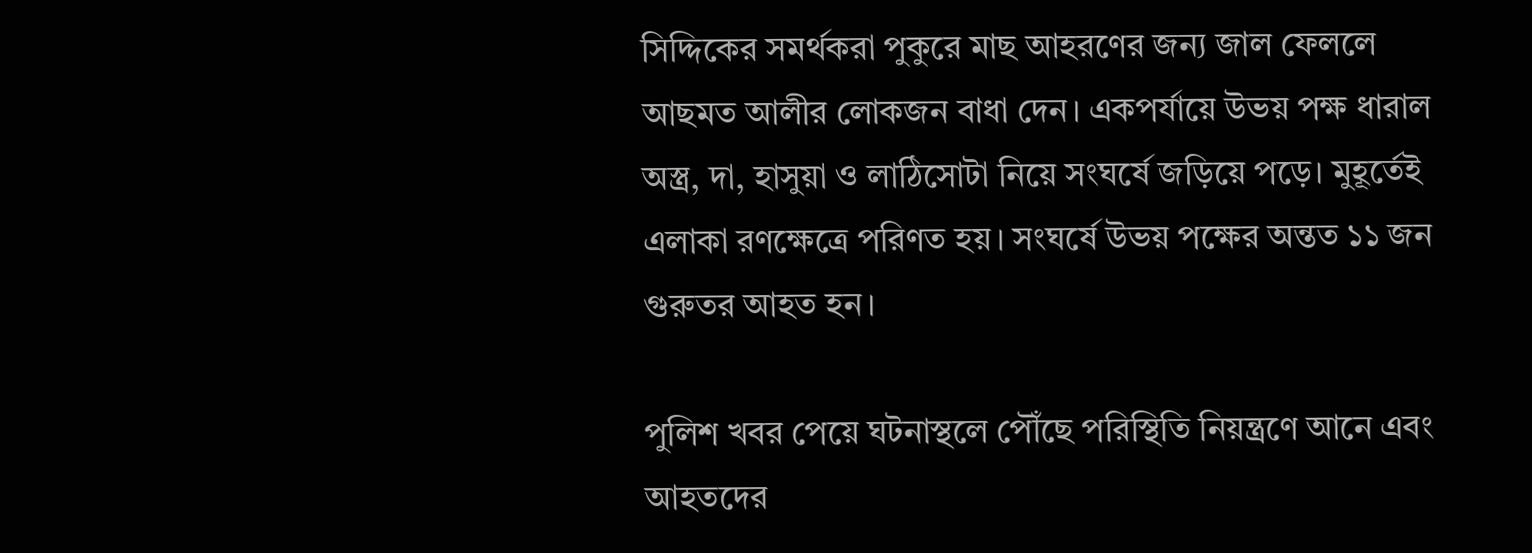সিদ্দিকের সমর্থকরা পুকুরে মাছ আহরণের জন্য জাল ফেললে আছমত আলীর লোকজন বাধা দেন। একপর্যায়ে উভয় পক্ষ ধারাল অস্ত্র, দা, হাসুয়া ও লাঠিসোটা নিয়ে সংঘর্ষে জড়িয়ে পড়ে। মুহূর্তেই এলাকা রণক্ষেত্রে পরিণত হয়। সংঘর্ষে উভয় পক্ষের অন্তত ১১ জন গুরুতর আহত হন।

পুলিশ খবর পেয়ে ঘটনাস্থলে পৌঁছে পরিস্থিতি নিয়ন্ত্রণে আনে এবং আহতদের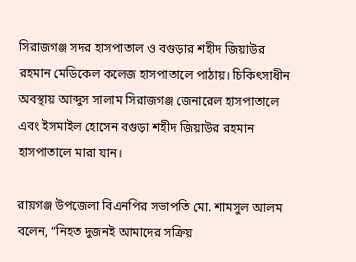সিরাজগঞ্জ সদর হাসপাতাল ও বগুড়ার শহীদ জিয়াউর রহমান মেডিকেল কলেজ হাসপাতালে পাঠায়। চিকিৎসাধীন অবস্থায় আব্দুস সালাম সিরাজগঞ্জ জেনারেল হাসপাতালে এবং ইসমাইল হোসেন বগুড়া শহীদ জিয়াউর রহমান হাসপাতালে মারা যান।

রায়গঞ্জ উপজেলা বিএনপির সভাপতি মো. শামসুল আলম বলেন, “নিহত দুজনই আমাদের সক্রিয়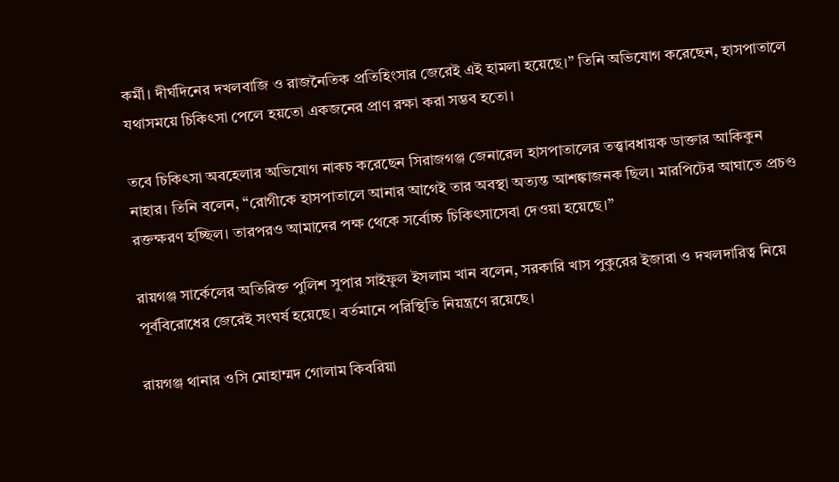কর্মী। দীর্ঘদিনের দখলবাজি ও রাজনৈতিক প্রতিহিংসার জেরেই এই হামলা হয়েছে।” তিনি অভিযোগ করেছেন, হাসপাতালে যথাসময়ে চিকিৎসা পেলে হয়তো একজনের প্রাণ রক্ষা করা সম্ভব হতো।

তবে চিকিৎসা অবহেলার অভিযোগ নাকচ করেছেন সিরাজগঞ্জ জেনারেল হাসপাতালের তত্ত্বাবধায়ক ডাক্তার আকিকুন নাহার। তিনি বলেন, “রোগীকে হাসপাতালে আনার আগেই তার অবস্থা অত্যন্ত আশঙ্কাজনক ছিল। মারপিটের আঘাতে প্রচণ্ড রক্তক্ষরণ হচ্ছিল। তারপরও আমাদের পক্ষ থেকে সর্বোচ্চ চিকিৎসাসেবা দেওয়া হয়েছে।”

রায়গঞ্জ সার্কেলের অতিরিক্ত পুলিশ সুপার সাইফুল ইসলাম খান বলেন, সরকারি খাস পুকুরের ইজারা ও দখলদারিত্ব নিয়ে পূর্ববিরোধের জেরেই সংঘর্ষ হয়েছে। বর্তমানে পরিস্থিতি নিয়ন্ত্রণে রয়েছে।

রায়গঞ্জ থানার ওসি মোহাম্মদ গোলাম কিবরিয়া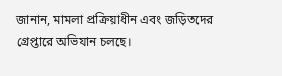জানান, মামলা প্রক্রিয়াধীন এবং জড়িতদের গ্রেপ্তারে অভিযান চলছে।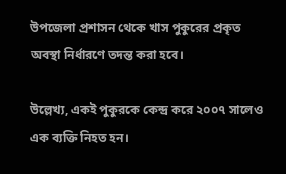উপজেলা প্রশাসন থেকে খাস পুকুরের প্রকৃত অবস্থা নির্ধারণে তদন্ত করা হবে।

উল্লেখ্য, একই পুকুরকে কেন্দ্র করে ২০০৭ সালেও এক ব্যক্তি নিহত হন।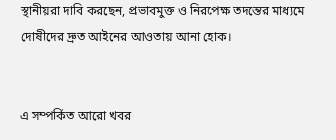স্থানীয়রা দাবি করছেন, প্রভাবমুক্ত ও নিরপেক্ষ তদন্তের মাধ্যমে দোষীদের দ্রুত আইনের আওতায় আনা হোক।


এ সম্পর্কিত আরো খবর